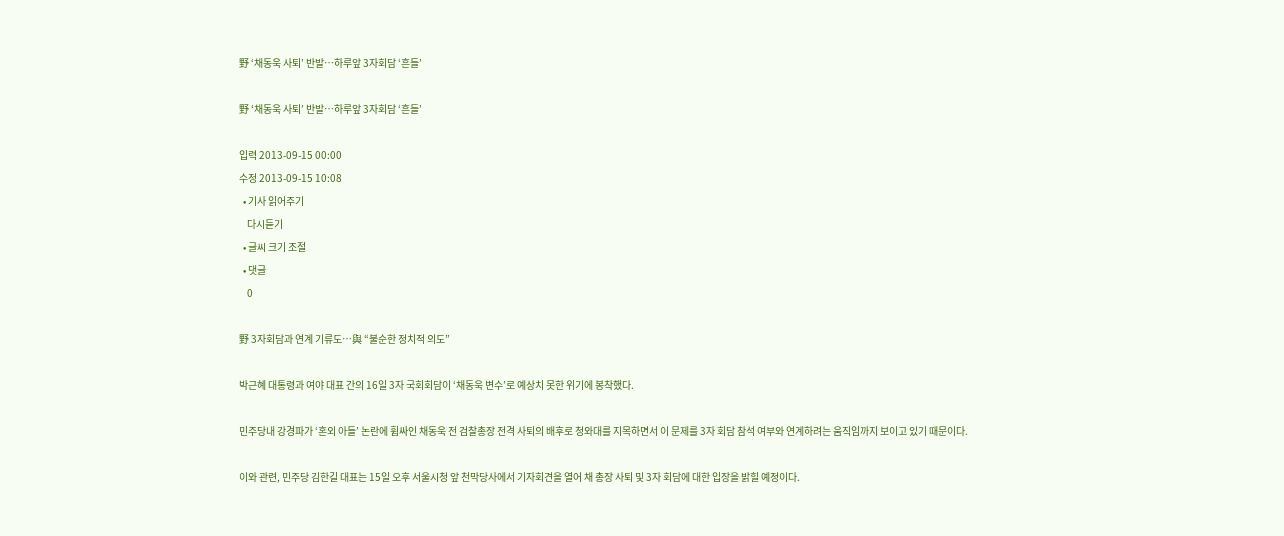野 ‘채동욱 사퇴’ 반발…하루앞 3자회담 ‘흔들’

野 ‘채동욱 사퇴’ 반발…하루앞 3자회담 ‘흔들’

입력 2013-09-15 00:00
수정 2013-09-15 10:08
  • 기사 읽어주기
    다시듣기
  • 글씨 크기 조절
  • 댓글
    0

野 3자회담과 연계 기류도…與 “불순한 정치적 의도”

박근혜 대통령과 여야 대표 간의 16일 3자 국회회담이 ‘채동욱 변수’로 예상치 못한 위기에 봉착했다.

민주당내 강경파가 ‘혼외 아들’ 논란에 휩싸인 채동욱 전 검찰총장 전격 사퇴의 배후로 청와대를 지목하면서 이 문제를 3자 회담 참석 여부와 연계하려는 움직임까지 보이고 있기 때문이다.

이와 관련, 민주당 김한길 대표는 15일 오후 서울시청 앞 천막당사에서 기자회견을 열어 채 총장 사퇴 및 3자 회담에 대한 입장을 밝힐 예정이다.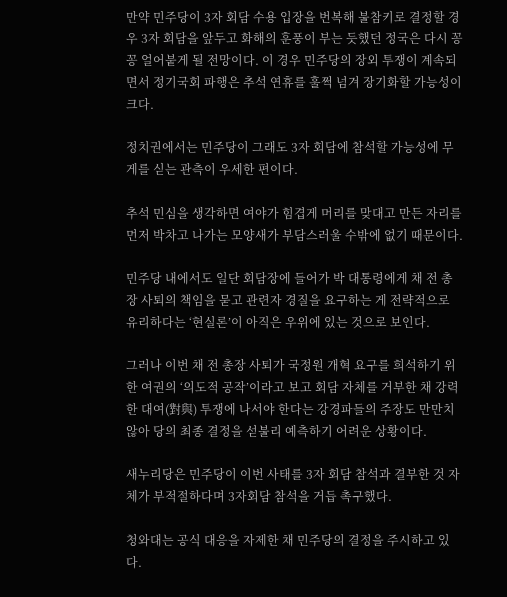만약 민주당이 3자 회담 수용 입장을 번복해 불참키로 결정할 경우 3자 회담을 앞두고 화해의 훈풍이 부는 듯했던 정국은 다시 꽁꽁 얼어붙게 될 전망이다. 이 경우 민주당의 장외 투쟁이 계속되면서 정기국회 파행은 추석 연휴를 훌쩍 넘겨 장기화할 가능성이 크다.

정치권에서는 민주당이 그래도 3자 회담에 참석할 가능성에 무게를 싣는 관측이 우세한 편이다.

추석 민심을 생각하면 여야가 힘겹게 머리를 맞대고 만든 자리를 먼저 박차고 나가는 모양새가 부담스러울 수밖에 없기 때문이다.

민주당 내에서도 일단 회담장에 들어가 박 대통령에게 채 전 총장 사퇴의 책임을 묻고 관련자 경질을 요구하는 게 전략적으로 유리하다는 ‘현실론’이 아직은 우위에 있는 것으로 보인다.

그러나 이번 채 전 총장 사퇴가 국정원 개혁 요구를 희석하기 위한 여권의 ‘의도적 공작’이라고 보고 회담 자체를 거부한 채 강력한 대여(對與) 투쟁에 나서야 한다는 강경파들의 주장도 만만치 않아 당의 최종 결정을 섣불리 예측하기 어려운 상황이다.

새누리당은 민주당이 이번 사태를 3자 회담 참석과 결부한 것 자체가 부적절하다며 3자회담 참석을 거듭 촉구했다.

청와대는 공식 대응을 자제한 채 민주당의 결정을 주시하고 있다.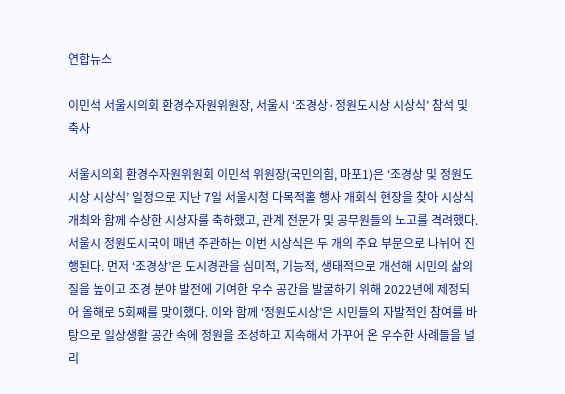연합뉴스

이민석 서울시의회 환경수자원위원장, 서울시 ‘조경상·정원도시상 시상식’ 참석 및 축사

서울시의회 환경수자원위원회 이민석 위원장(국민의힘, 마포1)은 ‘조경상 및 정원도시상 시상식’ 일정으로 지난 7일 서울시청 다목적홀 행사 개회식 현장을 찾아 시상식 개최와 함께 수상한 시상자를 축하했고, 관계 전문가 및 공무원들의 노고를 격려했다. 서울시 정원도시국이 매년 주관하는 이번 시상식은 두 개의 주요 부문으로 나뉘어 진행된다. 먼저 ‘조경상’은 도시경관을 심미적, 기능적, 생태적으로 개선해 시민의 삶의 질을 높이고 조경 분야 발전에 기여한 우수 공간을 발굴하기 위해 2022년에 제정되어 올해로 5회째를 맞이했다. 이와 함께 ‘정원도시상’은 시민들의 자발적인 참여를 바탕으로 일상생활 공간 속에 정원을 조성하고 지속해서 가꾸어 온 우수한 사례들을 널리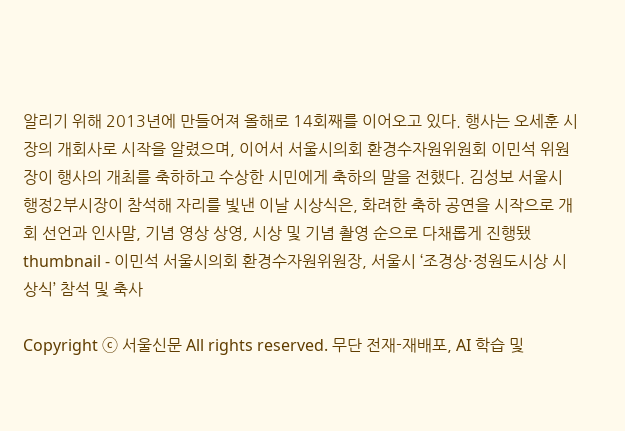알리기 위해 2013년에 만들어져 올해로 14회째를 이어오고 있다. 행사는 오세훈 시장의 개회사로 시작을 알렸으며, 이어서 서울시의회 환경수자원위원회 이민석 위원장이 행사의 개최를 축하하고 수상한 시민에게 축하의 말을 전했다. 김성보 서울시 행정2부시장이 참석해 자리를 빛낸 이날 시상식은, 화려한 축하 공연을 시작으로 개회 선언과 인사말, 기념 영상 상영, 시상 및 기념 촬영 순으로 다채롭게 진행됐
thumbnail - 이민석 서울시의회 환경수자원위원장, 서울시 ‘조경상·정원도시상 시상식’ 참석 및 축사

Copyright ⓒ 서울신문 All rights reserved. 무단 전재-재배포, AI 학습 및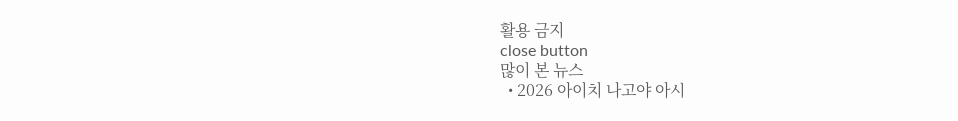활용 금지
close button
많이 본 뉴스
  • 2026 아이치 나고야 아시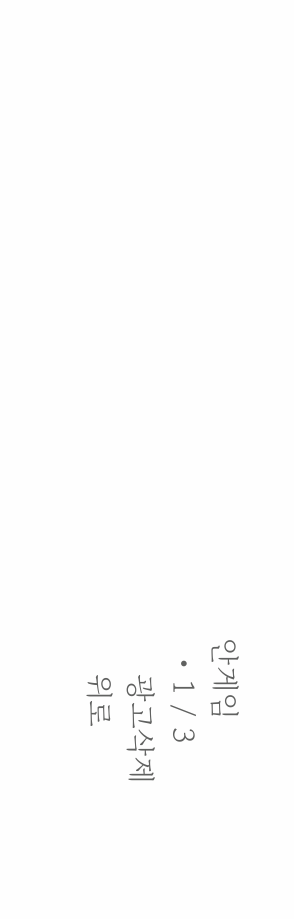안게임
  • 1 / 3
    광고삭제
    위로